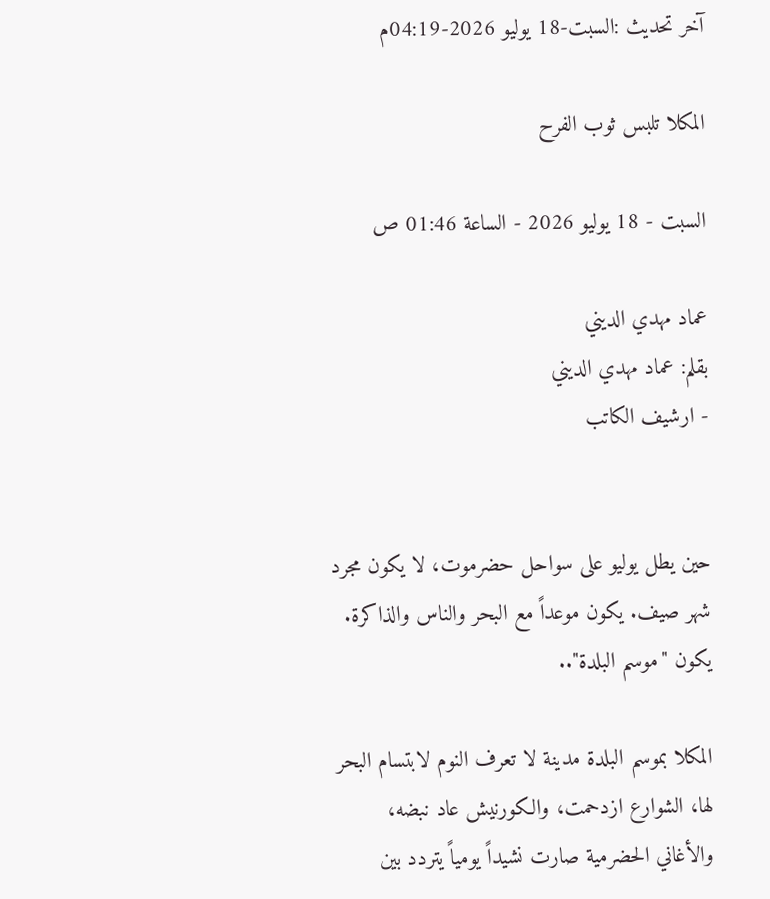آخر تحديث :السبت-18 يوليو 2026-04:19م

المكلا تلبس ثوب الفرح

السبت - 18 يوليو 2026 - الساعة 01:46 ص

عماد مهدي الديني
بقلم: عماد مهدي الديني
- ارشيف الكاتب


حين يطل يوليو على سواحل حضرموت، لا يكون مجرد شهر صيف. يكون موعداً مع البحر والناس والذاكرة. يكون "موسم البلدة"..

المكلا بموسم البلدة مدينة لا تعرف النوم لابتسام البحر لها، الشوارع ازدحمت، والكورنيش عاد نبضه، والأغاني الحضرمية صارت نشيداً يومياً يتردد بين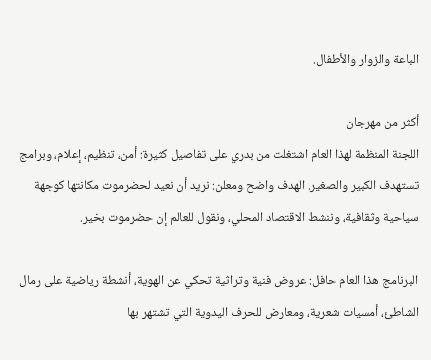الباعة والزوار والأطفال.

أكثر من مهرجان
اللجنة المنظمة لهذا العام اشتغلت من بدري على تفاصيل كثيرة: أمن، تنظيم، إعلام، وبرامج تستهدف الكبير والصغير. الهدف واضح ومعلن: نريد أن نعيد لحضرموت مكانتها كوجهة سياحية وثقافية، وننشط الاقتصاد المحلي، ونقول للعالم إن حضرموت بخير.

البرنامج هذا العام حافل: عروض فنية وتراثية تحكي عن الهوية، أنشطة رياضية على رمال الشاطئ، أمسيات شعرية، ومعارض للحرف اليدوية التي تشتهر بها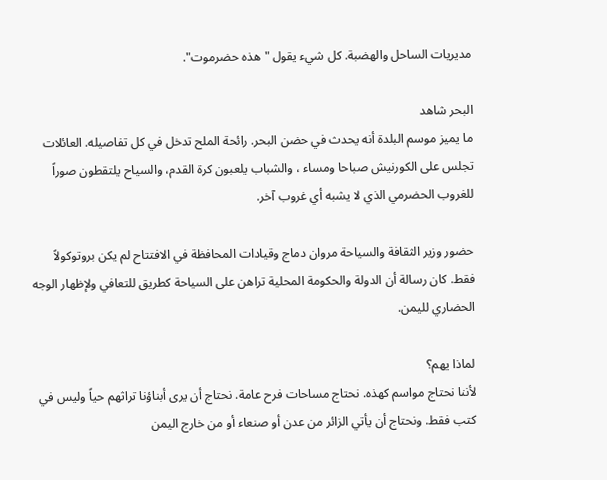مديريات الساحل والهضبة. كل شيء يقول "هذه حضرموت".

البحر شاهد
ما يميز موسم البلدة أنه يحدث في حضن البحر. رائحة الملح تدخل في كل تفاصيله. العائلات تجلس على الكورنيش صباحا ومساء ، والشباب يلعبون كرة القدم، والسياح يلتقطون صوراً للغروب الحضرمي الذي لا يشبه أي غروب آخر.

حضور وزير الثقافة والسياحة مروان دماج وقيادات المحافظة في الافتتاح لم يكن بروتوكولاً فقط. كان رسالة أن الدولة والحكومة المحلية تراهن على السياحة كطريق للتعافي ولإظهار الوجه الحضاري لليمن.

لماذا يهم؟
لأننا نحتاج مواسم كهذه. نحتاج مساحات فرح عامة. نحتاج أن يرى أبناؤنا تراثهم حياً وليس في كتب فقط. ونحتاج أن يأتي الزائر من عدن أو صنعاء أو من خارج اليمن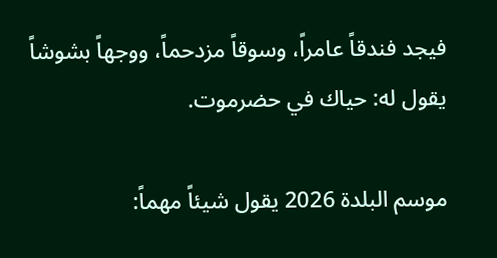فيجد فندقاً عامراً، وسوقاً مزدحماً، ووجهاً بشوشاً يقول له: حياك في حضرموت.

موسم البلدة 2026 يقول شيئاً مهماً: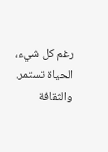رغم كل شيء، الحياة تستمر. والثقافة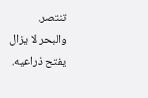تنتصر. والبحر لا يزال يفتح ذراعيه.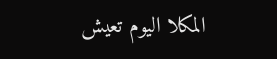المكلا اليوم تعيش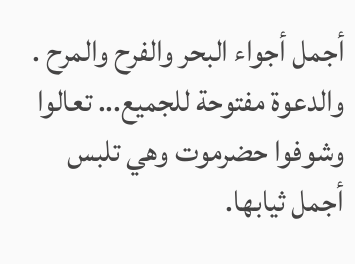أجمل أجواء البحر والفرح والمرح . والدعوة مفتوحة للجميع... تعالوا وشوفوا حضرموت وهي تلبس أجمل ثيابها.